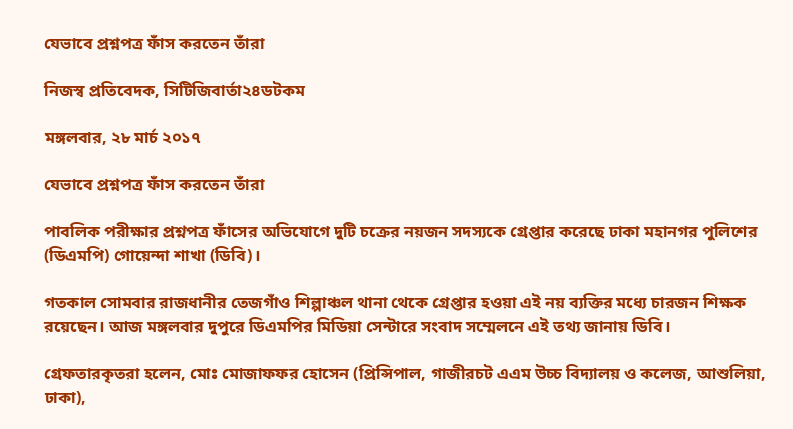যেভাবে প্রশ্নপত্র ফাঁস করতেন তাঁরা

নিজস্ব প্রতিবেদক, সিটিজিবার্তা২৪ডটকম

মঙ্গলবার, ২৮ মার্চ ২০১৭

যেভাবে প্রশ্নপত্র ফাঁস করতেন তাঁরা

পাবলিক পরীক্ষার প্রশ্নপত্র ফাঁসের অভিযোগে দুটি চক্রের নয়জন সদস্যকে গ্রেপ্তার করেছে ঢাকা মহানগর পুলিশের (ডিএমপি) গোয়েন্দা শাখা (ডিবি)।

গতকাল সোমবার রাজধানীর তেজগাঁও শিল্পাঞ্চল থানা থেকে গ্রেপ্তার হওয়া এই নয় ব্যক্তির মধ্যে চারজন শিক্ষক রয়েছেন। আজ মঙ্গলবার দুপুরে ডিএমপির মিডিয়া সেন্টারে সংবাদ সম্মেলনে এই তথ্য জানায় ডিবি।

গ্রেফতারকৃতরা হলেন, মোঃ মোজাফফর হোসেন (প্রিন্সিপাল, গাজীরচট এএম উচ্চ বিদ্যালয় ও কলেজ, আশুলিয়া, ঢাকা),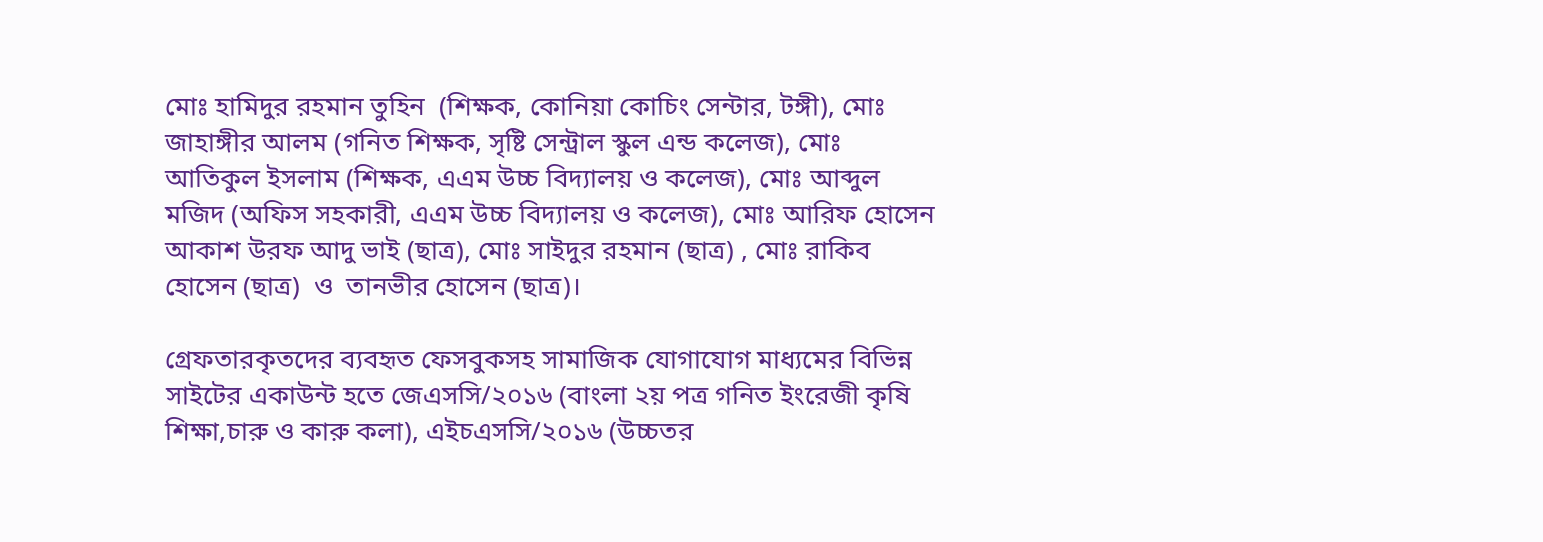মোঃ হামিদুর রহমান তুহিন  (শিক্ষক, কোনিয়া কোচিং সেন্টার, টঙ্গী), মোঃ জাহাঙ্গীর আলম (গনিত শিক্ষক, সৃষ্টি সেন্ট্রাল স্কুল এন্ড কলেজ), মোঃ আতিকুল ইসলাম (শিক্ষক, এএম উচ্চ বিদ্যালয় ও কলেজ), মোঃ আব্দুল মজিদ (অফিস সহকারী, এএম উচ্চ বিদ্যালয় ও কলেজ), মোঃ আরিফ হোসেন আকাশ উরফ আদু ভাই (ছাত্র), মোঃ সাইদুর রহমান (ছাত্র) , মোঃ রাকিব হোসেন (ছাত্র)  ও  তানভীর হোসেন (ছাত্র)।

গ্রেফতারকৃতদের ব্যবহৃত ফেসবুকসহ সামাজিক যোগাযোগ মাধ্যমের বিভিন্ন সাইটের একাউন্ট হতে জেএসসি/২০১৬ (বাংলা ২য় পত্র গনিত ইংরেজী কৃষি শিক্ষা,চারু ও কারু কলা), এইচএসসি/২০১৬ (উচ্চতর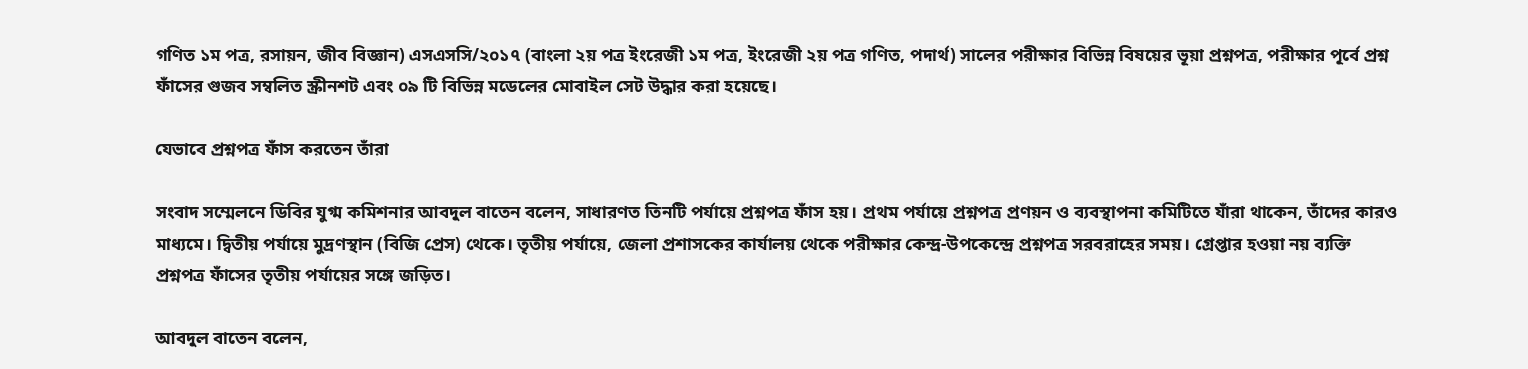গণিত ১ম পত্র, রসায়ন, জীব বিজ্ঞান) এসএসসি/২০১৭ (বাংলা ২য় পত্র ইংরেজী ১ম পত্র, ইংরেজী ২য় পত্র গণিত, পদার্থ) সালের পরীক্ষার বিভিন্ন বিষয়ের ভূয়া প্রশ্নপত্র, পরীক্ষার পূর্বে প্রশ্ন ফাঁসের গুজব সম্বলিত স্ক্রীনশট এবং ০৯ টি বিভিন্ন মডেলের মোবাইল সেট উদ্ধার করা হয়েছে।

যেভাবে প্রশ্নপত্র ফাঁস করতেন তাঁরা

সংবাদ সম্মেলনে ডিবির যুগ্ম কমিশনার আবদুল বাতেন বলেন, সাধারণত তিনটি পর্যায়ে প্রশ্নপত্র ফাঁস হয়। প্রথম পর্যায়ে প্রশ্নপত্র প্রণয়ন ও ব্যবস্থাপনা কমিটিতে যাঁরা থাকেন, তাঁদের কারও মাধ্যমে। দ্বিতীয় পর্যায়ে মুদ্রণস্থান (বিজি প্রেস) থেকে। তৃতীয় পর্যায়ে, জেলা প্রশাসকের কার্যালয় থেকে পরীক্ষার কেন্দ্র-উপকেন্দ্রে প্রশ্নপত্র সরবরাহের সময়। গ্রেপ্তার হওয়া নয় ব্যক্তি প্রশ্নপত্র ফাঁসের তৃতীয় পর্যায়ের সঙ্গে জড়িত।

আবদুল বাতেন বলেন,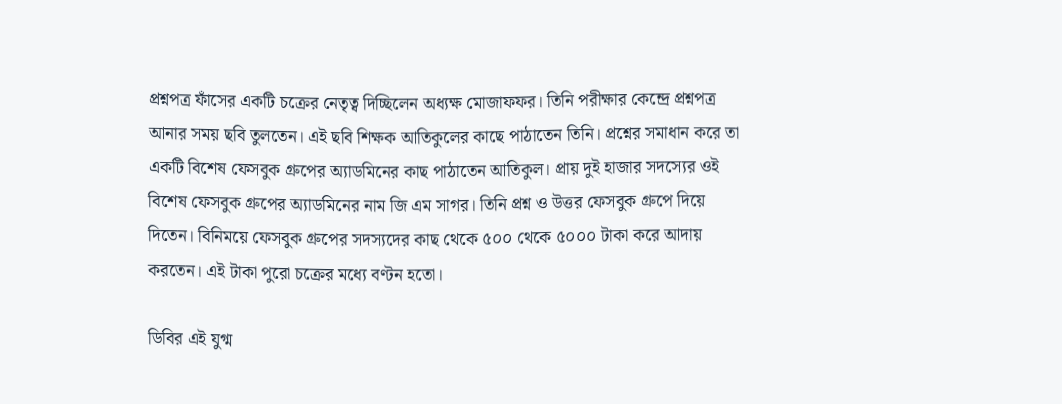প্রশ্নপত্র ফাঁসের একটি চক্রের নেতৃত্ব দিচ্ছিলেন অধ্যক্ষ মোজাফফর। তিনি পরীক্ষার কেন্দ্রে প্রশ্নপত্র আনার সময় ছবি তুলতেন। এই ছবি শিক্ষক আতিকুলের কাছে পাঠাতেন তিনি। প্রশ্নের সমাধান করে তা একটি বিশেষ ফেসবুক গ্রুপের অ্যাডমিনের কাছ পাঠাতেন আতিকুল। প্রায় দুই হাজার সদস্যের ওই বিশেষ ফেসবুক গ্রুপের অ্যাডমিনের নাম জি এম সাগর। তিনি প্রশ্ন ও উত্তর ফেসবুক গ্রুপে দিয়ে দিতেন। বিনিময়ে ফেসবুক গ্রুপের সদস্যদের কাছ থেকে ৫০০ থেকে ৫০০০ টাকা করে আদায় করতেন। এই টাকা পুরো চক্রের মধ্যে বণ্টন হতো।

ডিবির এই যুগ্ম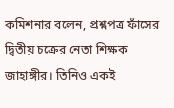কমিশনার বলেন, প্রশ্নপত্র ফাঁসের দ্বিতীয় চক্রের নেতা শিক্ষক জাহাঙ্গীর। তিনিও একই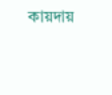কায়দায়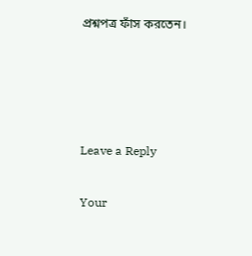প্রশ্নপত্র ফাঁস করতেন।




Leave a Reply

Your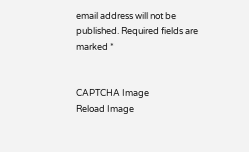email address will not be published. Required fields are marked *


CAPTCHA Image
Reload Image